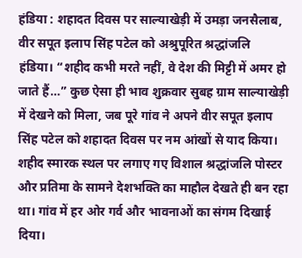हंडिया : शहादत दिवस पर साल्याखेड़ी में उमड़ा जनसैलाब, वीर सपूत इलाप सिंह पटेल को अश्रुपूरित श्रद्धांजलि
हंडिया। “शहीद कभी मरते नहीं, वे देश की मिट्टी में अमर हो जाते हैं…” कुछ ऐसा ही भाव शुक्रवार सुबह ग्राम साल्याखेड़ी में देखने को मिला, जब पूरे गांव ने अपने वीर सपूत इलाप सिंह पटेल को शहादत दिवस पर नम आंखों से याद किया।
शहीद स्मारक स्थल पर लगाए गए विशाल श्रद्धांजलि पोस्टर और प्रतिमा के सामने देशभक्ति का माहौल देखते ही बन रहा था। गांव में हर ओर गर्व और भावनाओं का संगम दिखाई दिया।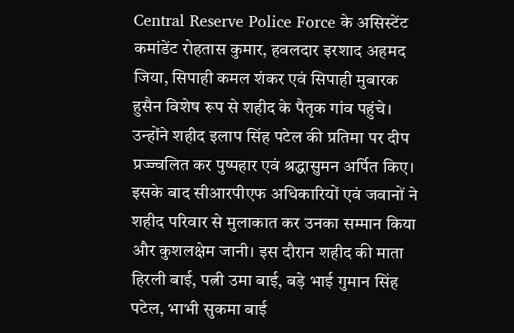Central Reserve Police Force के असिस्टेंट कमांडेंट रोहतास कुमार, हवलदार इरशाद अहमद जिया, सिपाही कमल शंकर एवं सिपाही मुबारक हुसैन विशेष रूप से शहीद के पैतृक गांव पहुंचे। उन्होंने शहीद इलाप सिंह पटेल की प्रतिमा पर दीप प्रज्ज्वलित कर पुष्पहार एवं श्रद्धासुमन अर्पित किए।
इसके बाद सीआरपीएफ अधिकारियों एवं जवानों ने शहीद परिवार से मुलाकात कर उनका सम्मान किया और कुशलक्षेम जानी। इस दौरान शहीद की माता हिरली बाई, पत्नी उमा बाई, बड़े भाई गुमान सिंह पटेल, भाभी सुकमा बाई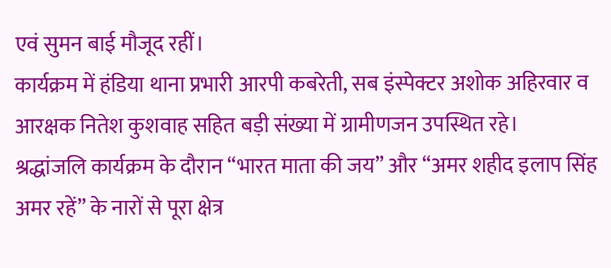एवं सुमन बाई मौजूद रहीं।
कार्यक्रम में हंडिया थाना प्रभारी आरपी कबरेती, सब इंस्पेक्टर अशोक अहिरवार व आरक्षक नितेश कुशवाह सहित बड़ी संख्या में ग्रामीणजन उपस्थित रहे।
श्रद्धांजलि कार्यक्रम के दौरान “भारत माता की जय” और “अमर शहीद इलाप सिंह अमर रहें” के नारों से पूरा क्षेत्र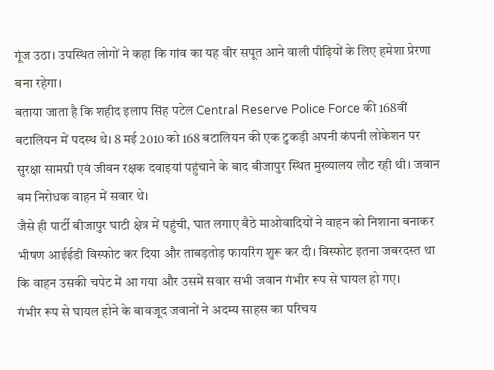गूंज उठा। उपस्थित लोगों ने कहा कि गांव का यह वीर सपूत आने वाली पीढ़ियों के लिए हमेशा प्रेरणा बना रहेगा।
बताया जाता है कि शहीद इलाप सिंह पटेल Central Reserve Police Force की 168वीं बटालियन में पदस्थ थे। 8 मई 2010 को 168 बटालियन की एक टुकड़ी अपनी कंपनी लोकेशन पर सुरक्षा सामग्री एवं जीवन रक्षक दवाइयां पहुंचाने के बाद बीजापुर स्थित मुख्यालय लौट रही थी। जवान बम निरोधक वाहन में सवार थे।
जैसे ही पार्टी बीजापुर घाटी क्षेत्र में पहुंची, घात लगाए बैठे माओवादियों ने वाहन को निशाना बनाकर भीषण आईईडी विस्फोट कर दिया और ताबड़तोड़ फायरिंग शुरू कर दी। विस्फोट इतना जबरदस्त था कि वाहन उसकी चपेट में आ गया और उसमें सवार सभी जवान गंभीर रूप से घायल हो गए।
गंभीर रूप से घायल होने के बावजूद जवानों ने अदम्य साहस का परिचय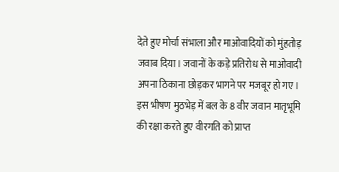देते हुए मोर्चा संभाला और माओवादियों को मुंहतोड़ जवाब दिया। जवानों के कड़े प्रतिरोध से माओवादी अपना ठिकाना छोड़कर भागने पर मजबूर हो गए। इस भीषण मुठभेड़ में बल के 8 वीर जवान मातृभूमि की रक्षा करते हुए वीरगति को प्राप्त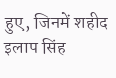हुए, जिनमें शहीद इलाप सिंह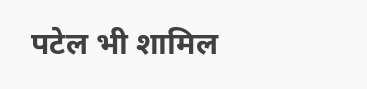पटेल भी शामिल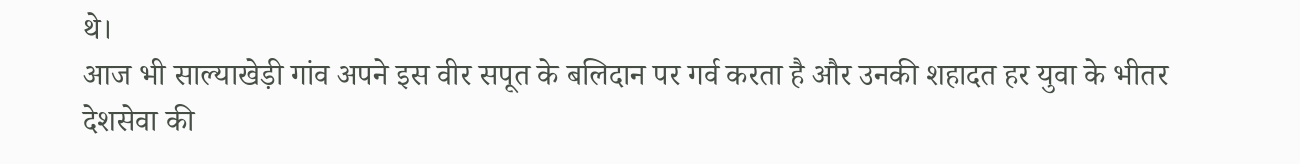थे।
आज भी साल्याखेड़ी गांव अपने इस वीर सपूत के बलिदान पर गर्व करता है और उनकी शहादत हर युवा के भीतर देशसेवा की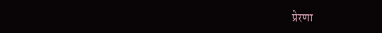प्रेरणा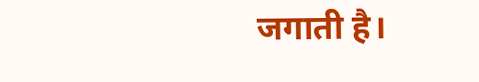जगाती है।